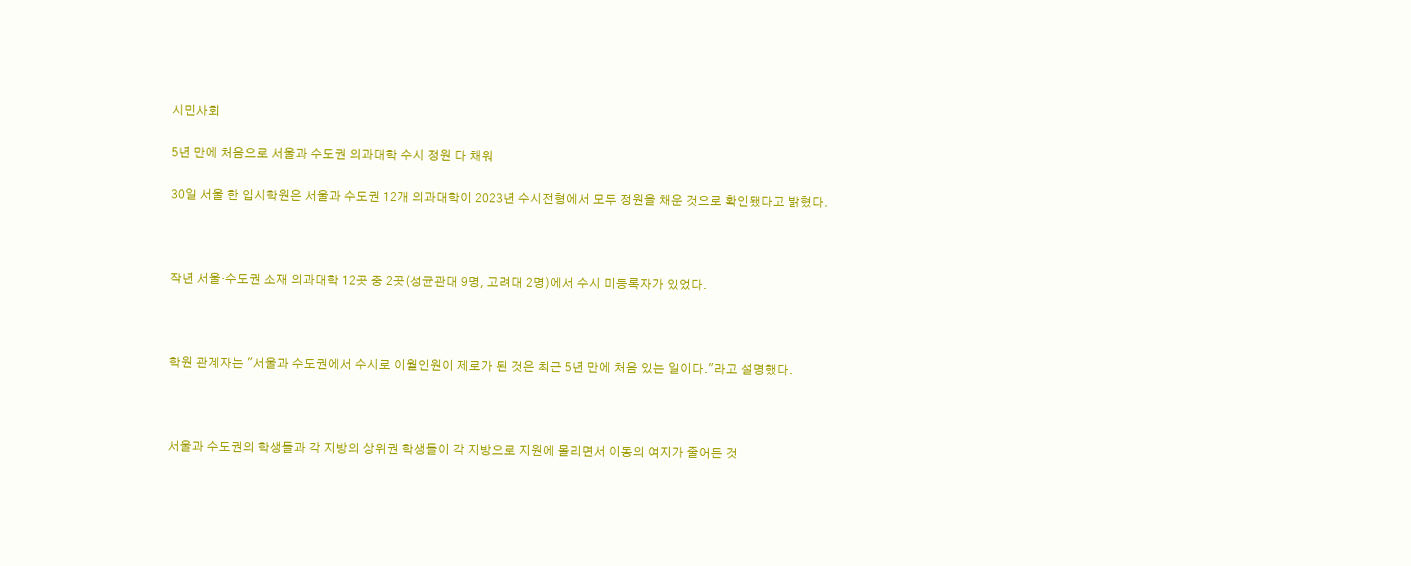시민사회

5년 만에 처음으로 서울과 수도권 의과대학 수시 정원 다 채워

30일 서울 한 입시학원은 서울과 수도권 12개 의과대학이 2023년 수시전형에서 모두 정원을 채운 것으로 확인됐다고 밝혔다.



작년 서울·수도권 소재 의과대학 12곳 중 2곳(성균관대 9명, 고려대 2명)에서 수시 미등록자가 있었다.



학원 관계자는 "서울과 수도권에서 수시로 이월인원이 제로가 된 것은 최근 5년 만에 처음 있는 일이다."라고 설명했다.



서울과 수도권의 학생들과 각 지방의 상위권 학생들이 각 지방으로 지원에 몰리면서 이동의 여지가 줄어든 것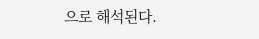으로 해석된다.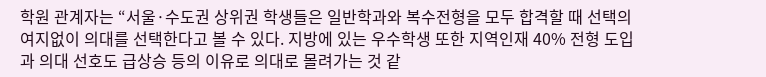학원 관계자는 “서울·수도권 상위권 학생들은 일반학과와 복수전형을 모두 합격할 때 선택의 여지없이 의대를 선택한다고 볼 수 있다. 지방에 있는 우수학생 또한 지역인재 40% 전형 도입과 의대 선호도 급상승 등의 이유로 의대로 몰려가는 것 같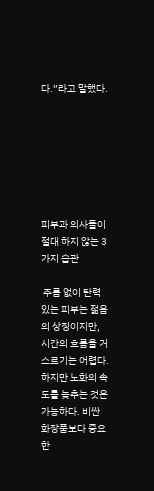다.”라고 말했다.







피부과 의사들이 절대 하지 않는 3가지 습관

 주름 없이 탄력 있는 피부는 젊음의 상징이지만, 시간의 흐름을 거스르기는 어렵다. 하지만 노화의 속도를 늦추는 것은 가능하다. 비싼 화장품보다 중요한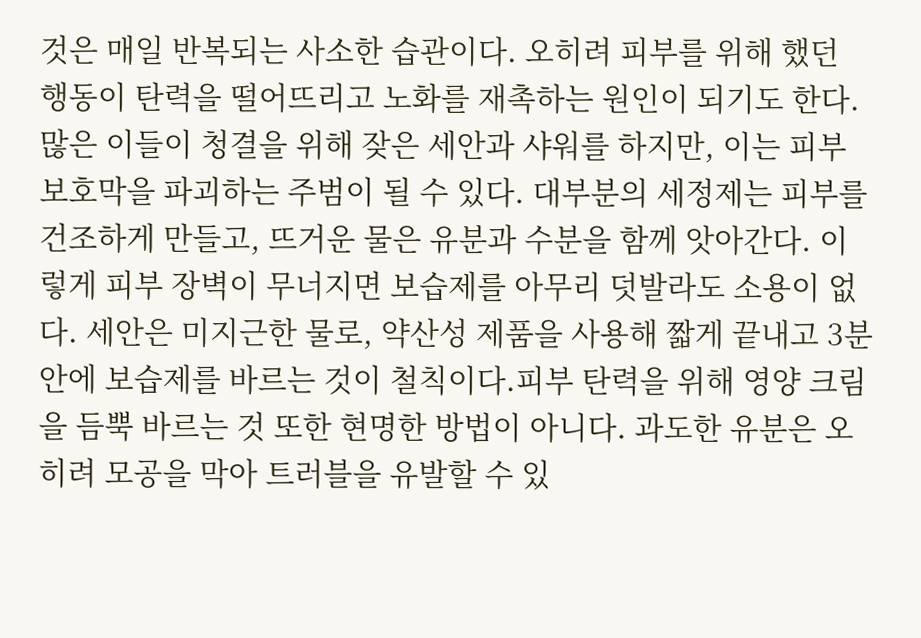것은 매일 반복되는 사소한 습관이다. 오히려 피부를 위해 했던 행동이 탄력을 떨어뜨리고 노화를 재촉하는 원인이 되기도 한다.많은 이들이 청결을 위해 잦은 세안과 샤워를 하지만, 이는 피부 보호막을 파괴하는 주범이 될 수 있다. 대부분의 세정제는 피부를 건조하게 만들고, 뜨거운 물은 유분과 수분을 함께 앗아간다. 이렇게 피부 장벽이 무너지면 보습제를 아무리 덧발라도 소용이 없다. 세안은 미지근한 물로, 약산성 제품을 사용해 짧게 끝내고 3분 안에 보습제를 바르는 것이 철칙이다.피부 탄력을 위해 영양 크림을 듬뿍 바르는 것 또한 현명한 방법이 아니다. 과도한 유분은 오히려 모공을 막아 트러블을 유발할 수 있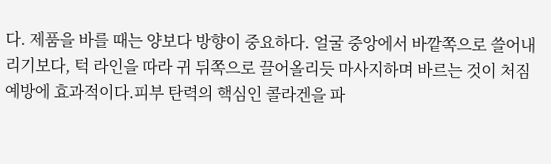다. 제품을 바를 때는 양보다 방향이 중요하다. 얼굴 중앙에서 바깥쪽으로 쓸어내리기보다, 턱 라인을 따라 귀 뒤쪽으로 끌어올리듯 마사지하며 바르는 것이 처짐 예방에 효과적이다.피부 탄력의 핵심인 콜라겐을 파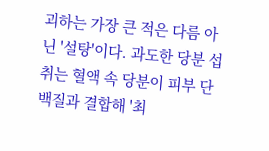괴하는 가장 큰 적은 다름 아닌 '설탕'이다. 과도한 당분 섭취는 혈액 속 당분이 피부 단백질과 결합해 '최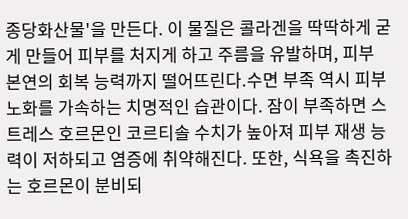종당화산물'을 만든다. 이 물질은 콜라겐을 딱딱하게 굳게 만들어 피부를 처지게 하고 주름을 유발하며, 피부 본연의 회복 능력까지 떨어뜨린다.수면 부족 역시 피부 노화를 가속하는 치명적인 습관이다. 잠이 부족하면 스트레스 호르몬인 코르티솔 수치가 높아져 피부 재생 능력이 저하되고 염증에 취약해진다. 또한, 식욕을 촉진하는 호르몬이 분비되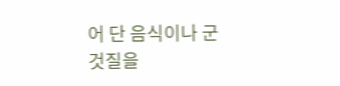어 단 음식이나 군것질을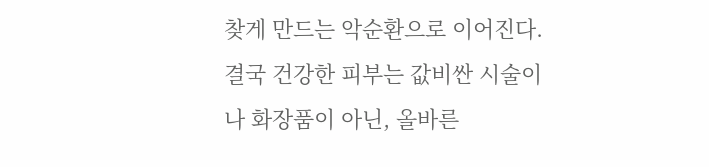찾게 만드는 악순환으로 이어진다.결국 건강한 피부는 값비싼 시술이나 화장품이 아닌, 올바른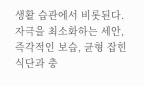생활 습관에서 비롯된다. 자극을 최소화하는 세안, 즉각적인 보습, 균형 잡힌 식단과 충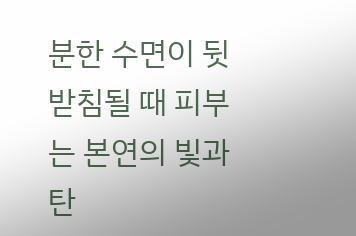분한 수면이 뒷받침될 때 피부는 본연의 빛과 탄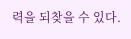력을 되찾을 수 있다.